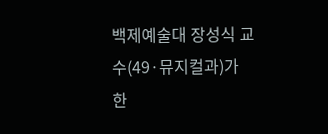백제예술대 장성식 교수(49·뮤지컬과)가 한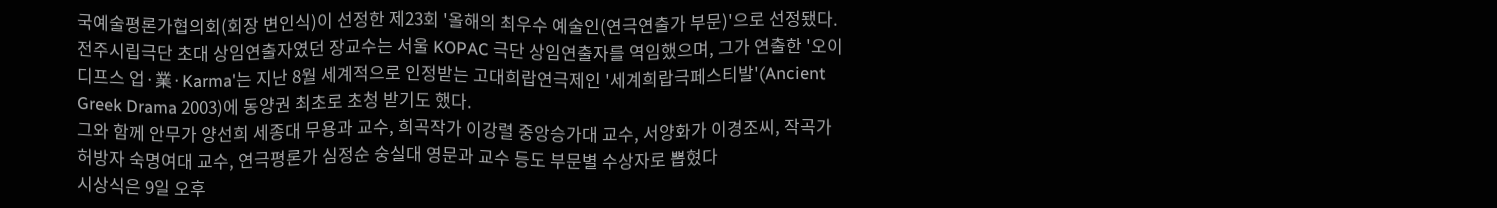국예술평론가협의회(회장 변인식)이 선정한 제23회 '올해의 최우수 예술인(연극연출가 부문)'으로 선정됐다. 전주시립극단 초대 상임연출자였던 장교수는 서울 KOPAC 극단 상임연출자를 역임했으며, 그가 연출한 '오이디프스 업·業·Karma'는 지난 8월 세계적으로 인정받는 고대희랍연극제인 '세계희랍극페스티발'(Ancient Greek Drama 2003)에 동양권 최초로 초청 받기도 했다.
그와 함께 안무가 양선희 세종대 무용과 교수, 희곡작가 이강렬 중앙승가대 교수, 서양화가 이경조씨, 작곡가 허방자 숙명여대 교수, 연극평론가 심정순 숭실대 영문과 교수 등도 부문별 수상자로 뽑혔다
시상식은 9일 오후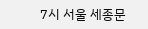7시 서울 세종문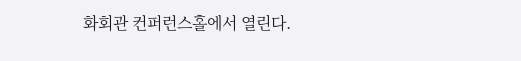화회관 컨퍼런스홀에서 열린다.